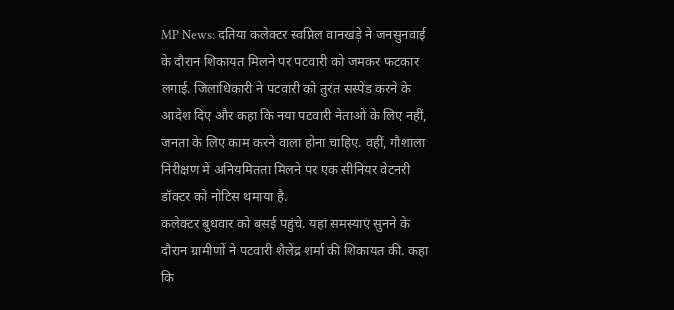MP News: दतिया कलेक्टर स्वप्निल वानखड़े ने जनसुनवाई के दौरान शिकायत मिलने पर पटवारी को जमकर फटकार लगाई. जिलाधिकारी ने पटवारी को तुरंत सस्पेंड करने के आदेश दिए और कहा कि नया पटवारी नेताओं के लिए नहीं, जनता के लिए काम करने वाला होना चाहिए. वहीं, गौशाला निरीक्षण में अनियमितता मिलने पर एक सीनियर वेटनरी डॉक्टर को नोटिस थमाया है.
कलेक्टर बुधवार को बसई पहुंचे. यहां समस्याएं सुनने के दौरान ग्रामीणों ने पटवारी शैलेंद्र शर्मा की शिकायत की. कहा कि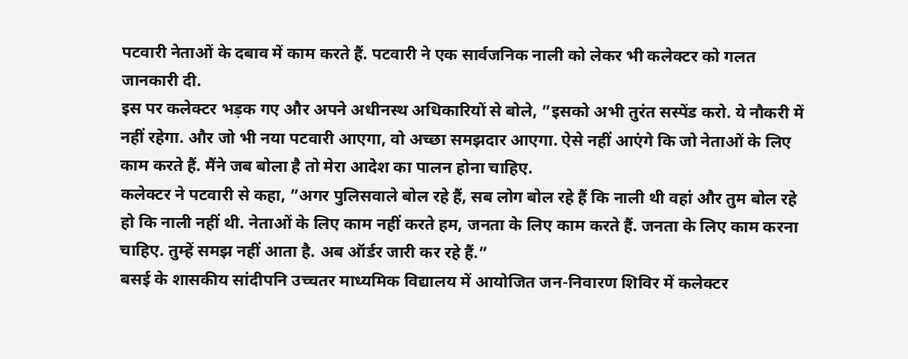पटवारी नेताओं के दबाव में काम करते हैं. पटवारी ने एक सार्वजनिक नाली को लेकर भी कलेक्टर को गलत जानकारी दी.
इस पर कलेक्टर भड़क गए और अपने अधीनस्थ अधिकारियों से बोले, ”इसको अभी तुरंत सस्पेंड करो. ये नौकरी में नहीं रहेगा. और जो भी नया पटवारी आएगा, वो अच्छा समझदार आएगा. ऐसे नहीं आएंगे कि जो नेताओं के लिए काम करते हैं. मैंने जब बोला है तो मेरा आदेश का पालन होना चाहिए.
कलेक्टर ने पटवारी से कहा, ”अगर पुलिसवाले बोल रहे हैं, सब लोग बोल रहे हैं कि नाली थी वहां और तुम बोल रहे हो कि नाली नहीं थी. नेताओं के लिए काम नहीं करते हम, जनता के लिए काम करते हैं. जनता के लिए काम करना चाहिए. तुम्हें समझ नहीं आता है. अब ऑर्डर जारी कर रहे हैं.”
बसई के शासकीय सांदीपनि उच्चतर माध्यमिक विद्यालय में आयोजित जन-निवारण शिविर में कलेक्टर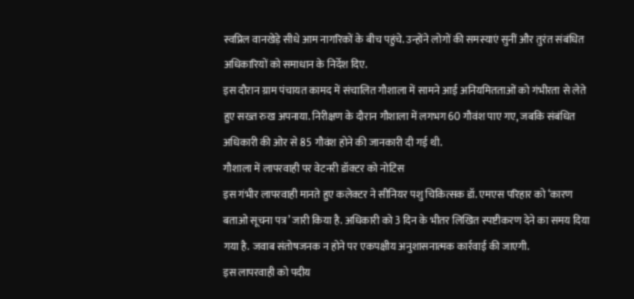स्वप्निल वानखेड़े सीधे आम नागरिकों के बीच पहुंचे. उन्होंने लोगों की समस्याएं सुनीं और तुरंत संबंधित अधिकारियों को समाधान के निर्देश दिए.
इस दौरान ग्राम पंचायत कामद में संचालित गौशाला में सामने आई अनियमितताओं को गंभीरता से लेते हुए सख्त रुख अपनाया. निरीक्षण के दौरान गौशाला में लगभग 60 गौवंश पाए गए, जबकि संबंधित अधिकारी की ओर से 85 गौवंश होने की जानकारी दी गई थी.
गौशाला में लापरवाही पर वेटनरी डॉक्टर को नोटिस
इस गंभीर लापरवाही मानते हुए कलेक्टर ने सीनियर पशु चिकित्सक डॉ. एमएस परिहार को ‘कारण बताओ सूचना पत्र’ जारी किया है. अधिकारी को 3 दिन के भीतर लिखित स्पष्टीकरण देने का समय दिया गया है. जवाब संतोषजनक न होने पर एकपक्षीय अनुशासनात्मक कार्रवाई की जाएगी.
इस लापरवाही को पदीय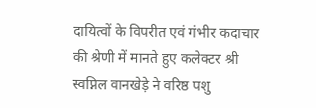दायित्वों के विपरीत एवं गंभीर कदाचार की श्रेणी में मानते हुए कलेक्टर श्री स्वप्निल वानखेड़े ने वरिष्ठ पशु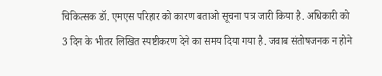चिकित्सक डॉ. एमएस परिहार को कारण बताओ सूचना पत्र जारी किया है. अधिकारी को 3 दिन के भीतर लिखित स्पष्टीकरण देने का समय दिया गया है. जवाब संतोषजनक न होने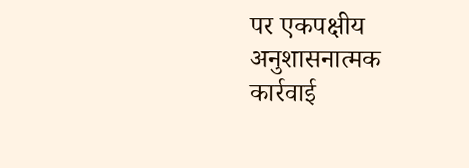पर एकपक्षीय अनुशासनात्मक कार्रवाई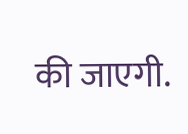की जाएगी.